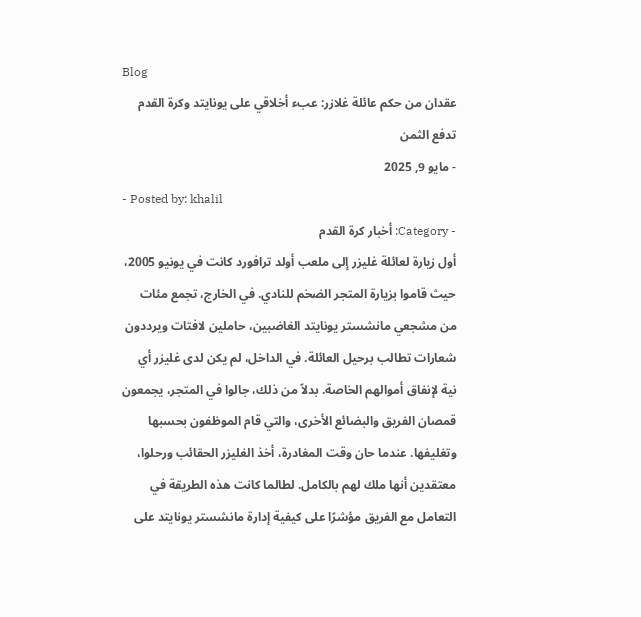Blog
عقدان من حكم عائلة غلازر: عبء أخلاقي على يونايتد وكرة القدم تدفع الثمن
- مايو 9, 2025
- Posted by: khalil
- Category: أخبار كرة القدم
أول زيارة لعائلة غليزر إلى ملعب أولد ترافورد كانت في يونيو 2005، حيث قاموا بزيارة المتجر الضخم للنادي. في الخارج، تجمع مئات من مشجعي مانشستر يونايتد الغاضبين، حاملين لافتات ويرددون شعارات تطالب برحيل العائلة. في الداخل، لم يكن لدى غليزر أي نية لإنفاق أموالهم الخاصة. بدلاً من ذلك، جالوا في المتجر، يجمعون قمصان الفريق والبضائع الأخرى، والتي قام الموظفون بحسبها وتغليفها. عندما حان وقت المغادرة، أخذ الغليزر الحقائب ورحلوا، معتقدين أنها ملك لهم بالكامل. لطالما كانت هذه الطريقة في التعامل مع الفريق مؤشرًا على كيفية إدارة مانشستر يونايتد على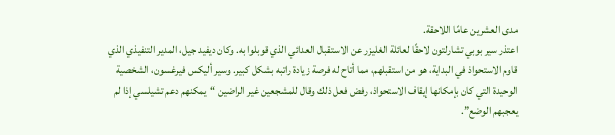مدى العشرين عامًا اللاحقة.
اعتذر سير بوبي تشارلتون لاحقًا لعائلة الغليزر عن الاستقبال العدائي الذي قوبلوا به. وكان ديفيد جيل، المدير التنفيذي الذي قاوم الاستحواذ في البداية، هو من استقبلهم، مما أتاح له فرصة زيادة راتبه بشكل كبير. وسير أليكس فيرغسون، الشخصية الوحيدة التي كان بإمكانها إيقاف الاستحواذ، رفض فعل ذلك وقال للمشجعين غير الراضين “يمكنهم دعم تشيلسي إذا لم يعجبهم الوضع”.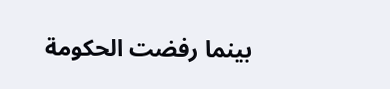بينما رفضت الحكومة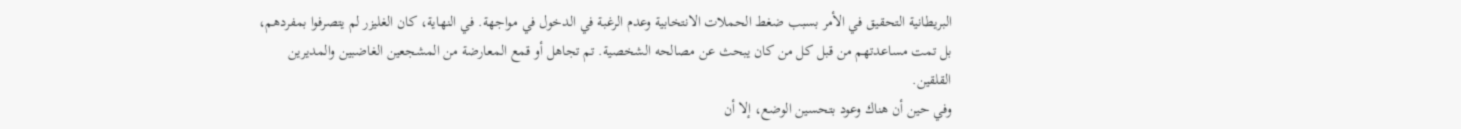البريطانية التحقيق في الأمر بسبب ضغط الحملات الانتخابية وعدم الرغبة في الدخول في مواجهة. في النهاية، كان الغليزر لم يتصرفوا بمفردهم، بل تمت مساعدتهم من قبل كل من كان يبحث عن مصالحه الشخصية. تم تجاهل أو قمع المعارضة من المشجعين الغاضبين والمديرين القلقين.
وفي حين أن هناك وعود بتحسين الوضع، إلا أن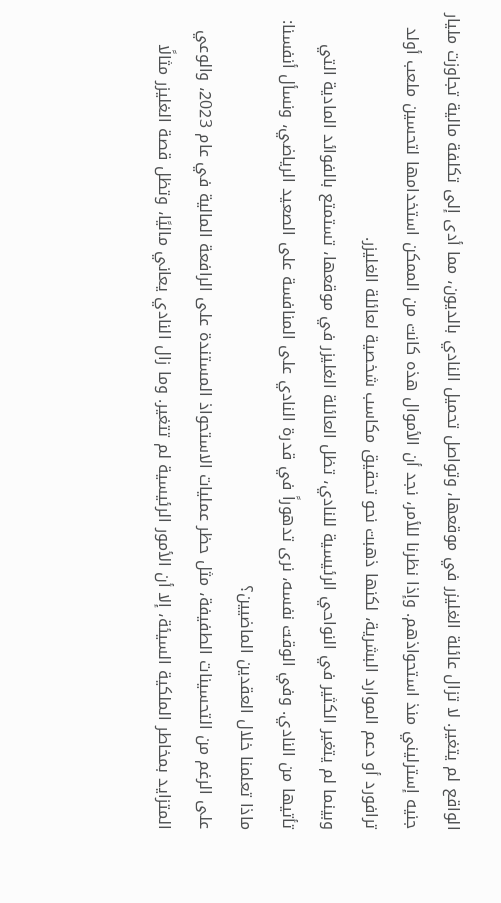الواقع لم يتغير. لا تزال عائلة الغليزر في موقعها، وتواصل تحميل النادي بالديون، مما أدى إلى تكلفة مالية تجاوزت مليار جنيه إسترليني منذ استحواذهم. وإذا نظرنا للأمر، نجد أن الأموال هذه كانت من الممكن استخدامها لتحسين ملعب أولد ترافورد أو دعم الموارد البشرية، لكنها ذهبت نحو تحقيق مكاسب شخصية لعائلة الغليزر.
وبينما لم يتغير الكثير في النواحي الرئيسية للنادي، تظل العائلة الغليزر في موقعها، تستمتع بالفوائد المادية التي تأتيها من النادي. وفي الوقت نفسه، نرى تدهوراً في قدرة النادي على المنافسة على الصعيد الرياضي، ونسأل أنفسنا: ماذا تعلمنا خلال العقدين الماضيين؟
على الرغم من التحسينات الطفيفة، مثل حظر عمليات الاستحواذ المستندة على الرافعة المالية في عام 2023، والوعي المتزايد بمخاطر الملكية السيئة، إلا أن الأمور الرئيسية لم تتغير. وما زال النادي يعاني ماليًا، وتظل قصة الغليزر مثالًا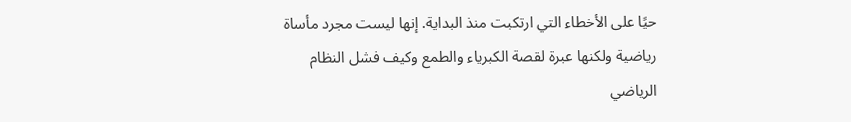حيًا على الأخطاء التي ارتكبت منذ البداية. إنها ليست مجرد مأساة رياضية ولكنها عبرة لقصة الكبرياء والطمع وكيف فشل النظام الرياضي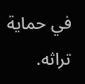في حماية تراثه.